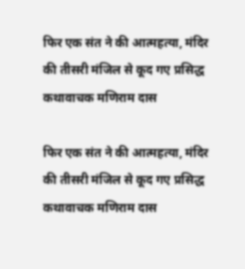फिर एक संत ने की आत्महत्या, मंदिर की तीसरी मंजिल से कूद गए प्रसिद्ध कथावाचक मणिराम दास

फिर एक संत ने की आत्महत्या, मंदिर की तीसरी मंजिल से कूद गए प्रसिद्ध कथावाचक मणिराम दास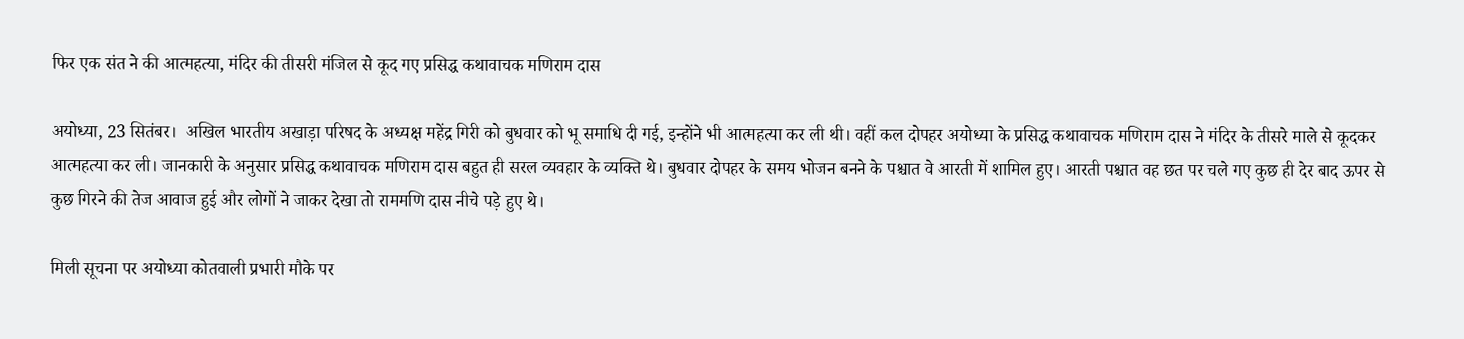फिर एक संत ने की आत्महत्या, मंदिर की तीसरी मंजिल से कूद गए प्रसिद्ध कथावाचक मणिराम दास

अयोध्या, 23 सितंबर।  अखिल भारतीय अखाड़ा परिषद के अध्यक्ष महेंद्र गिरी को बुधवार को भू समाधि दी गई, इन्होंने भी आत्महत्या कर ली थी। वहीं कल दोपहर अयोध्या के प्रसिद्ध कथावाचक मणिराम दास ने मंदिर के तीसरे माले से कूदकर आत्महत्या कर ली। जानकारी के अनुसार प्रसिद्ध कथावाचक मणिराम दास बहुत ही सरल व्यवहार के व्यक्ति थे। बुधवार दोपहर के समय भोजन बनने के पश्चात वे आरती में शामिल हुए। आरती पश्चात वह छत पर चले गए कुछ ही देर बाद ऊपर से कुछ गिरने की तेज आवाज हुई और लोगों ने जाकर देखा तो राममणि दास नीचे पड़े हुए थे।

मिली सूचना पर अयोध्या कोतवाली प्रभारी मौके पर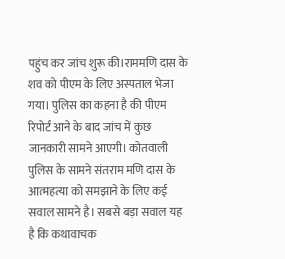पहुंच कर जांच शुरू की।राममणि दास के शव को पीएम के लिए अस्पताल भेजा गया। पुलिस का कहना है की पीएम रिपोर्ट आने के बाद जांच में कुछ जानकारी सामने आएगी। कोतवाली पुलिस के सामने संतराम मणि दास के आत्महत्या को समझाने के लिए कई सवाल सामने है। सबसे बड़ा सवाल यह है कि कथावाचक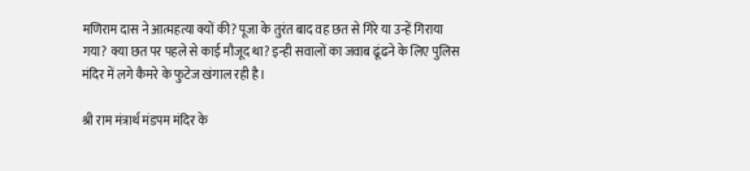मणिराम दास ने आत्महत्या क्यों की? पूजा के तुरंत बाद वह छत से गिरे या उन्हें गिराया गया? क्या छत पर पहले से काई मौजूद था? इन्ही सवालों का जवाब ढूंढने के लिए पुलिस मंदिर में लगे कैमरे के फुटेज खंगाल रही है।

श्री राम मंत्रार्थ मंडपम मंदिर के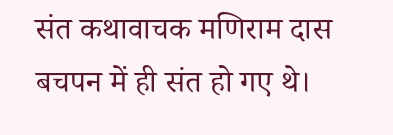संत कथावाचक मणिराम दास बचपन में ही संत हो गए थे।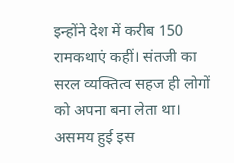इन्होंने देश में करीब 150 रामकथाएं कहीं। संतजी का सरल व्यक्तित्व सहज ही लोगों को अपना बना लेता था। असमय हुई इस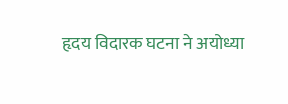हृदय विदारक घटना ने अयोध्या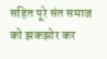सहित पूरे संत समाज को झकझोर कर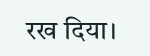रख दिया।